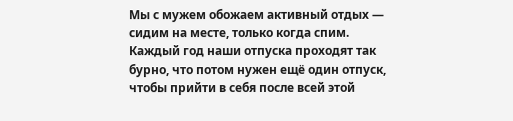Мы с мужем обожаем активный отдых — сидим на месте, только когда спим. Каждый год наши отпуска проходят так бурно, что потом нужен ещё один отпуск, чтобы прийти в себя после всей этой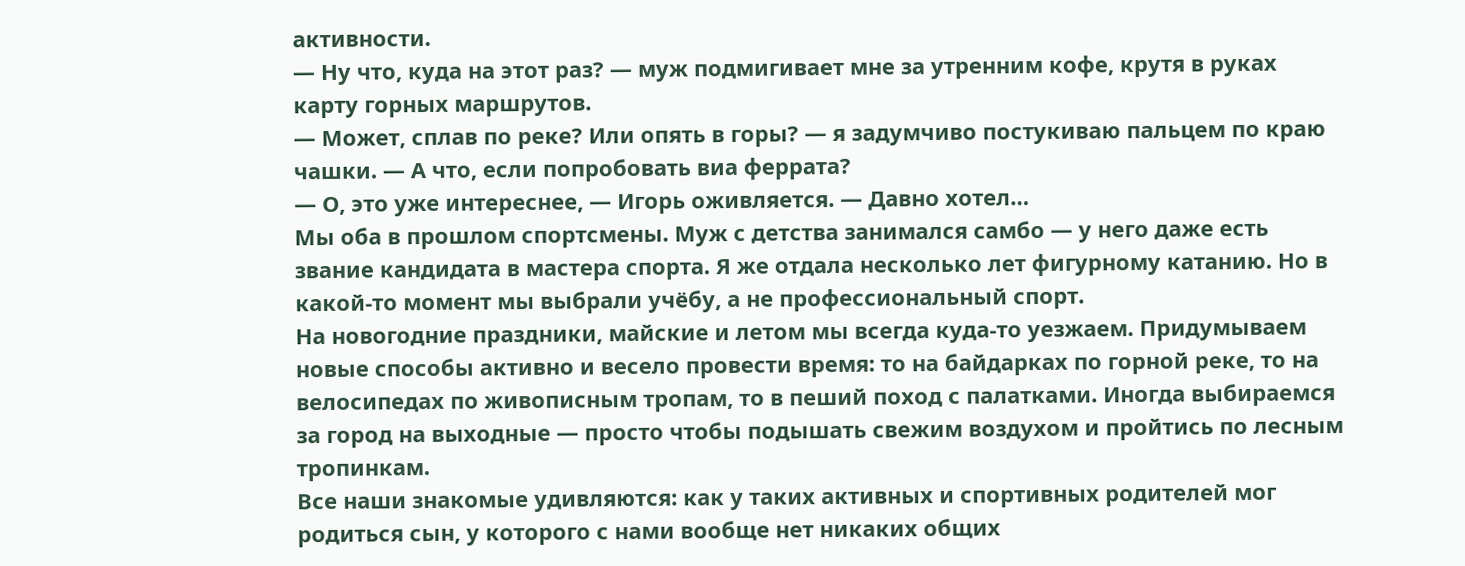активности.
— Ну что, куда на этот раз? — муж подмигивает мне за утренним кофе, крутя в руках карту горных маршрутов.
— Может, сплав по реке? Или опять в горы? — я задумчиво постукиваю пальцем по краю чашки. — А что, если попробовать виа феррата?
— О, это уже интереснее, — Игорь оживляется. — Давно хотел…
Мы оба в прошлом спортсмены. Муж с детства занимался самбо — у него даже есть звание кандидата в мастера спорта. Я же отдала несколько лет фигурному катанию. Но в какой‑то момент мы выбрали учёбу, а не профессиональный спорт.
На новогодние праздники, майские и летом мы всегда куда‑то уезжаем. Придумываем новые способы активно и весело провести время: то на байдарках по горной реке, то на велосипедах по живописным тропам, то в пеший поход с палатками. Иногда выбираемся за город на выходные — просто чтобы подышать свежим воздухом и пройтись по лесным тропинкам.
Все наши знакомые удивляются: как у таких активных и спортивных родителей мог родиться сын, у которого с нами вообще нет никаких общих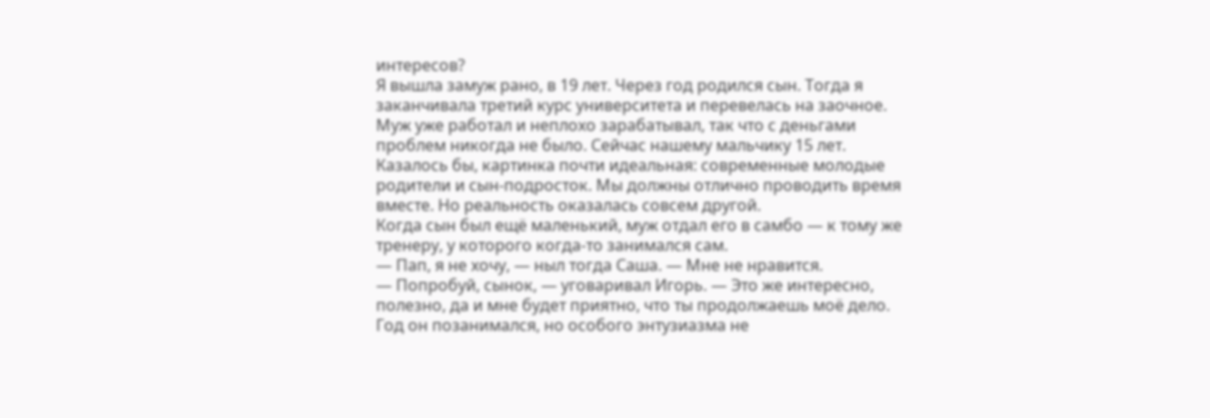интересов?
Я вышла замуж рано, в 19 лет. Через год родился сын. Тогда я заканчивала третий курс университета и перевелась на заочное. Муж уже работал и неплохо зарабатывал, так что с деньгами проблем никогда не было. Сейчас нашему мальчику 15 лет.
Казалось бы, картинка почти идеальная: современные молодые родители и сын‑подросток. Мы должны отлично проводить время вместе. Но реальность оказалась совсем другой.
Когда сын был ещё маленький, муж отдал его в самбо — к тому же тренеру, у которого когда‑то занимался сам.
— Пап, я не хочу, — ныл тогда Саша. — Мне не нравится.
— Попробуй, сынок, — уговаривал Игорь. — Это же интересно, полезно, да и мне будет приятно, что ты продолжаешь моё дело.
Год он позанимался, но особого энтузиазма не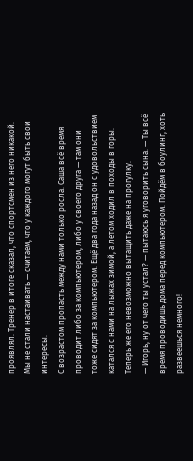проявлял. Тренер в итоге сказал, что спортсмен из него никакой. Мы не стали настаивать — считаем, что у каждого могут быть свои интересы.
С возрастом пропасть между нами только росла. Саша всё время проводит либо за компьютером, либо у своего друга — там они тоже сидят за компьютером. Ещё два года назад он с удовольствием катался с нами на лыжах зимой, а летом ходил в походы в горы. Теперь же его невозможно вытащить даже на прогулку.
— Игорь, ну от чего ты устал? — пытаюсь я уговорить сына. — Ты всё время проводишь дома перед компьютером. Пойдём в боулинг, хоть развеешься немного!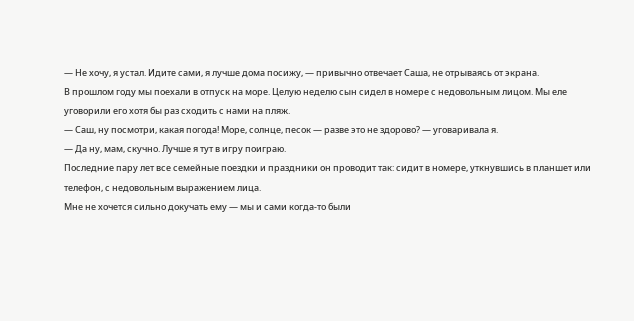— Не хочу, я устал. Идите сами, я лучше дома посижу, — привычно отвечает Саша, не отрываясь от экрана.
В прошлом году мы поехали в отпуск на море. Целую неделю сын сидел в номере с недовольным лицом. Мы еле уговорили его хотя бы раз сходить с нами на пляж.
— Саш, ну посмотри, какая погода! Море, солнце, песок — разве это не здорово? — уговаривала я.
— Да ну, мам, скучно. Лучше я тут в игру поиграю.
Последние пару лет все семейные поездки и праздники он проводит так: сидит в номере, уткнувшись в планшет или телефон, с недовольным выражением лица.
Мне не хочется сильно докучать ему — мы и сами когда‑то были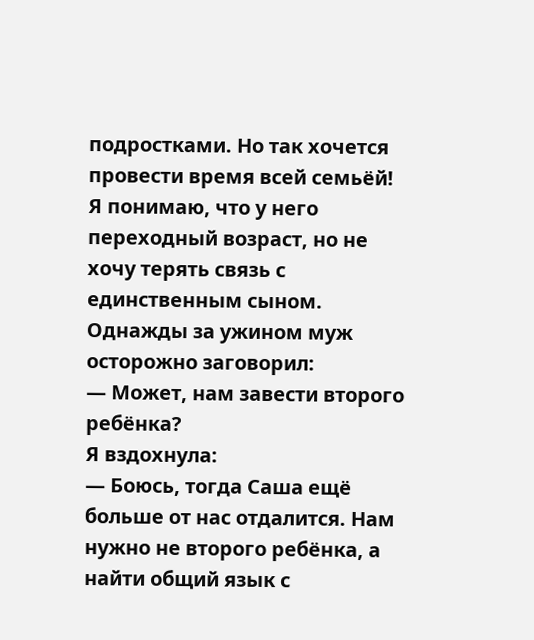подростками. Но так хочется провести время всей семьёй! Я понимаю, что у него переходный возраст, но не хочу терять связь с единственным сыном.
Однажды за ужином муж осторожно заговорил:
— Может, нам завести второго ребёнка?
Я вздохнула:
— Боюсь, тогда Саша ещё больше от нас отдалится. Нам нужно не второго ребёнка, а найти общий язык с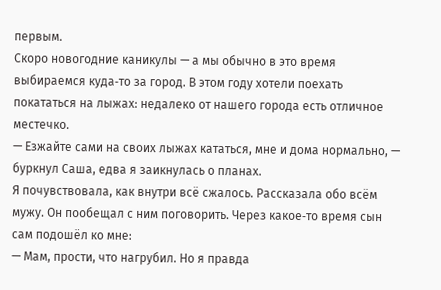первым.
Скоро новогодние каникулы — а мы обычно в это время выбираемся куда‑то за город. В этом году хотели поехать покататься на лыжах: недалеко от нашего города есть отличное местечко.
— Езжайте сами на своих лыжах кататься, мне и дома нормально, — буркнул Саша, едва я заикнулась о планах.
Я почувствовала, как внутри всё сжалось. Рассказала обо всём мужу. Он пообещал с ним поговорить. Через какое‑то время сын сам подошёл ко мне:
— Мам, прости, что нагрубил. Но я правда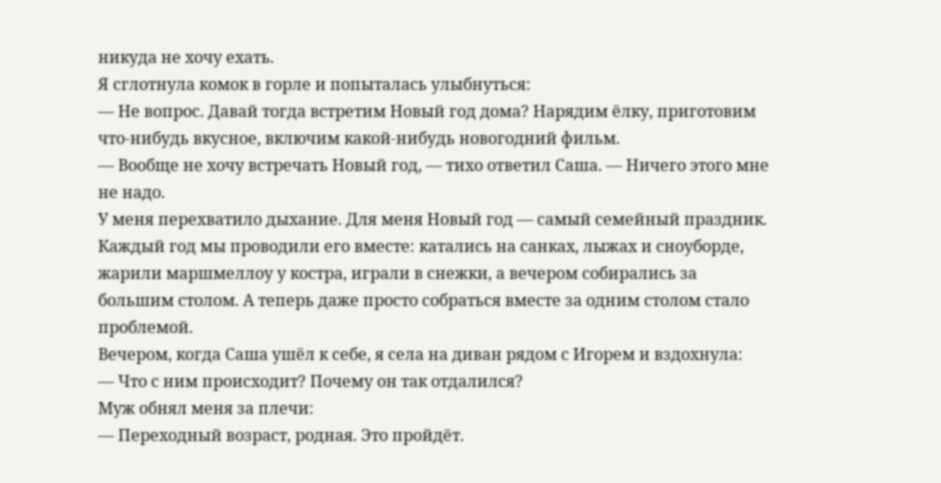никуда не хочу ехать.
Я сглотнула комок в горле и попыталась улыбнуться:
— Не вопрос. Давай тогда встретим Новый год дома? Нарядим ёлку, приготовим что‑нибудь вкусное, включим какой‑нибудь новогодний фильм.
— Вообще не хочу встречать Новый год, — тихо ответил Саша. — Ничего этого мне не надо.
У меня перехватило дыхание. Для меня Новый год — самый семейный праздник. Каждый год мы проводили его вместе: катались на санках, лыжах и сноуборде, жарили маршмеллоу у костра, играли в снежки, а вечером собирались за большим столом. А теперь даже просто собраться вместе за одним столом стало проблемой.
Вечером, когда Саша ушёл к себе, я села на диван рядом с Игорем и вздохнула:
— Что с ним происходит? Почему он так отдалился?
Муж обнял меня за плечи:
— Переходный возраст, родная. Это пройдёт.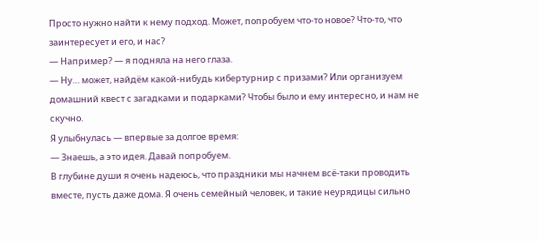Просто нужно найти к нему подход. Может, попробуем что‑то новое? Что‑то, что заинтересует и его, и нас?
— Например? — я подняла на него глаза.
— Ну… может, найдём какой‑нибудь кибертурнир с призами? Или организуем домашний квест с загадками и подарками? Чтобы было и ему интересно, и нам не скучно.
Я улыбнулась — впервые за долгое время:
— Знаешь, а это идея. Давай попробуем.
В глубине души я очень надеюсь, что праздники мы начнем всё‑таки проводить вместе, пусть даже дома. Я очень семейный человек, и такие неурядицы сильно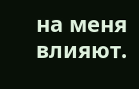на меня влияют.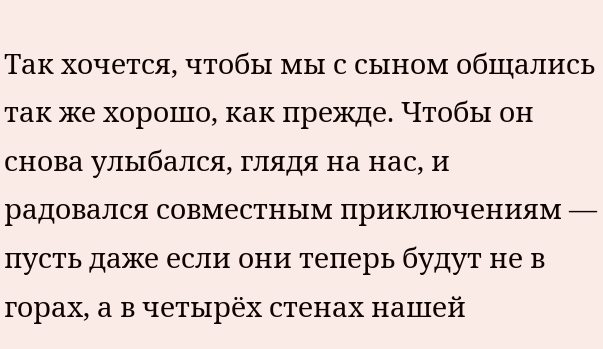Так хочется, чтобы мы с сыном общались так же хорошо, как прежде. Чтобы он снова улыбался, глядя на нас, и радовался совместным приключениям — пусть даже если они теперь будут не в горах, а в четырёх стенах нашей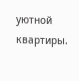уютной квартиры.